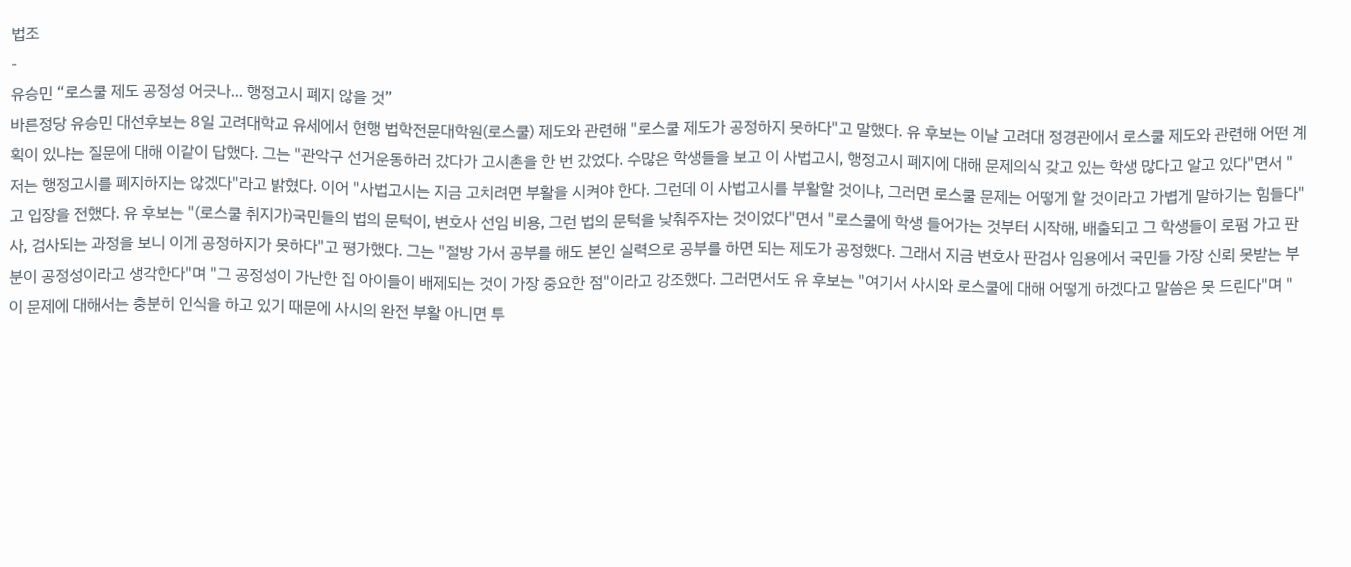법조
-
유승민 “로스쿨 제도 공정성 어긋나... 행정고시 폐지 않을 것”
바른정당 유승민 대선후보는 8일 고려대학교 유세에서 현행 법학전문대학원(로스쿨) 제도와 관련해 "로스쿨 제도가 공정하지 못하다"고 말했다. 유 후보는 이날 고려대 정경관에서 로스쿨 제도와 관련해 어떤 계획이 있냐는 질문에 대해 이같이 답했다. 그는 "관악구 선거운동하러 갔다가 고시촌을 한 번 갔었다. 수많은 학생들을 보고 이 사법고시, 행정고시 폐지에 대해 문제의식 갖고 있는 학생 많다고 알고 있다"면서 "저는 행정고시를 폐지하지는 않겠다"라고 밝혔다. 이어 "사법고시는 지금 고치려면 부활을 시켜야 한다. 그런데 이 사법고시를 부활할 것이냐, 그러면 로스쿨 문제는 어떻게 할 것이라고 가볍게 말하기는 힘들다"고 입장을 전했다. 유 후보는 "(로스쿨 취지가)국민들의 법의 문턱이, 변호사 선임 비용, 그런 법의 문턱을 낮춰주자는 것이었다"면서 "로스쿨에 학생 들어가는 것부터 시작해, 배출되고 그 학생들이 로펌 가고 판사, 검사되는 과정을 보니 이게 공정하지가 못하다"고 평가했다. 그는 "절방 가서 공부를 해도 본인 실력으로 공부를 하면 되는 제도가 공정했다. 그래서 지금 변호사 판검사 임용에서 국민들 가장 신뢰 못받는 부분이 공정성이라고 생각한다"며 "그 공정성이 가난한 집 아이들이 배제되는 것이 가장 중요한 점"이라고 강조했다. 그러면서도 유 후보는 "여기서 사시와 로스쿨에 대해 어떻게 하겠다고 말씀은 못 드린다"며 "이 문제에 대해서는 충분히 인식을 하고 있기 때문에 사시의 완전 부활 아니면 투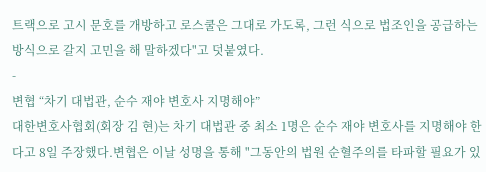트랙으로 고시 문호를 개방하고 로스쿨은 그대로 가도록, 그런 식으로 법조인을 공급하는 방식으로 갈지 고민을 해 말하겠다"고 덧붙였다.
-
변협 “차기 대법관, 순수 재야 변호사 지명해야”
대한변호사협회(회장 김 현)는 차기 대법관 중 최소 1명은 순수 재야 변호사를 지명해야 한다고 8일 주장했다.변협은 이날 성명을 통해 "그동안의 법원 순혈주의를 타파할 필요가 있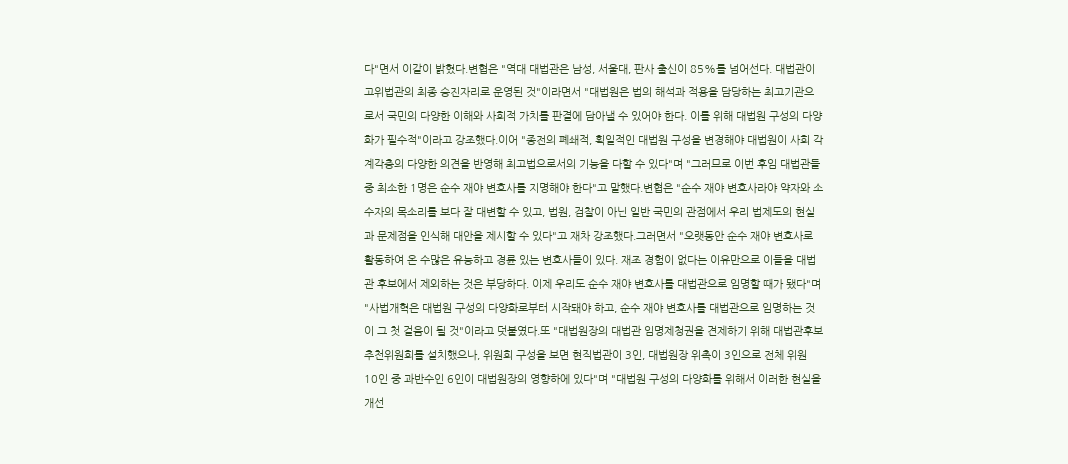다"면서 이같이 밝혔다.변협은 "역대 대법관은 남성, 서울대, 판사 출신이 85%를 넘어선다. 대법관이 고위법관의 최종 승진자리로 운영된 것"이라면서 "대법원은 법의 해석과 적용을 담당하는 최고기관으로서 국민의 다양한 이해와 사회적 가치를 판결에 담아낼 수 있어야 한다. 이를 위해 대법원 구성의 다양화가 필수적"이라고 강조했다.이어 "종전의 폐쇄적, 획일적인 대법원 구성을 변경해야 대법원이 사회 각계각층의 다양한 의견을 반영해 최고법으로서의 기능을 다할 수 있다"며 "그러므로 이번 후임 대법관들 중 최소한 1명은 순수 재야 변호사를 지명해야 한다"고 말했다.변협은 "순수 재야 변호사라야 약자와 소수자의 목소리를 보다 잘 대변할 수 있고, 법원, 검찰이 아닌 일반 국민의 관점에서 우리 법제도의 현실과 문제점을 인식해 대안을 제시할 수 있다"고 재차 강조했다.그러면서 "오랫동안 순수 재야 변호사로 활동하여 온 수많은 유능하고 경륜 있는 변호사들이 있다. 재조 경험이 없다는 이유만으로 이들을 대법관 후보에서 제외하는 것은 부당하다. 이제 우리도 순수 재야 변호사를 대법관으로 임명할 때가 됐다"며 "사법개혁은 대법원 구성의 다양화로부터 시작돼야 하고, 순수 재야 변호사를 대법관으로 임명하는 것이 그 첫 걸음이 될 것"이라고 덧붙였다.또 "대법원장의 대법관 임명제청권을 견제하기 위해 대법관후보추천위원회를 설치했으나, 위원회 구성을 보면 현직법관이 3인, 대법원장 위촉이 3인으로 전체 위원 10인 중 과반수인 6인이 대법원장의 영향하에 있다"며 "대법원 구성의 다양화를 위해서 이러한 현실을 개선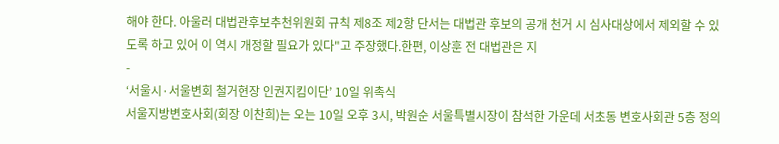해야 한다. 아울러 대법관후보추천위원회 규칙 제8조 제2항 단서는 대법관 후보의 공개 천거 시 심사대상에서 제외할 수 있도록 하고 있어 이 역시 개정할 필요가 있다"고 주장했다.한편, 이상훈 전 대법관은 지
-
‘서울시·서울변회 철거현장 인권지킴이단’ 10일 위촉식
서울지방변호사회(회장 이찬희)는 오는 10일 오후 3시, 박원순 서울특별시장이 참석한 가운데 서초동 변호사회관 5층 정의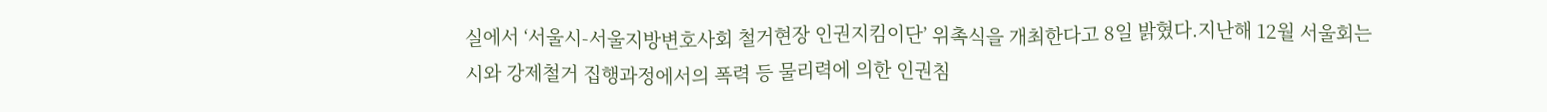실에서 ‘서울시-서울지방변호사회 철거현장 인권지킴이단’ 위촉식을 개최한다고 8일 밝혔다.지난해 12월 서울회는 시와 강제철거 집행과정에서의 폭력 등 물리력에 의한 인권침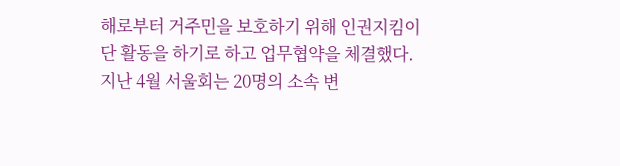해로부터 거주민을 보호하기 위해 인권지킴이단 활동을 하기로 하고 업무협약을 체결했다. 지난 4월 서울회는 20명의 소속 변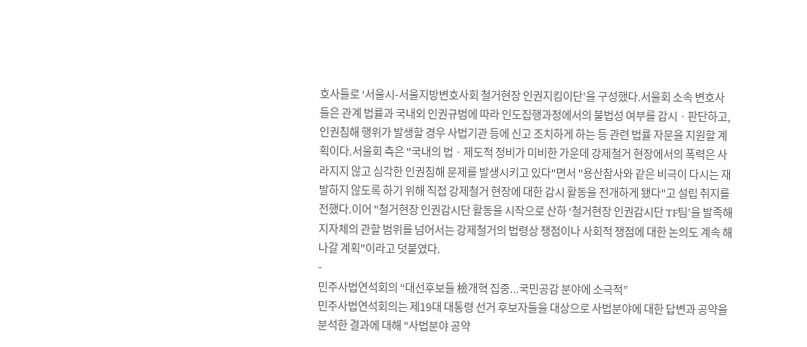호사들로 ‘서울시-서울지방변호사회 철거현장 인권지킴이단’을 구성했다.서울회 소속 변호사들은 관계 법률과 국내외 인권규범에 따라 인도집행과정에서의 불법성 여부를 감시ㆍ판단하고, 인권침해 행위가 발생할 경우 사법기관 등에 신고 조치하게 하는 등 관련 법률 자문을 지원할 계획이다.서울회 측은 "국내의 법ㆍ제도적 정비가 미비한 가운데 강제철거 현장에서의 폭력은 사라지지 않고 심각한 인권침해 문제를 발생시키고 있다"면서 "용산참사와 같은 비극이 다시는 재발하지 않도록 하기 위해 직접 강제철거 현장에 대한 감시 활동을 전개하게 됐다"고 설립 취지를 전했다.이어 "철거현장 인권감시단 활동을 시작으로 산하 ‘철거현장 인권감시단 TF팀’을 발족해 지자체의 관할 범위를 넘어서는 강제철거의 법령상 쟁점이나 사회적 쟁점에 대한 논의도 계속 해 나갈 계획"이라고 덧붙였다.
-
민주사법연석회의 “대선후보들 檢개혁 집중...국민공감 분야에 소극적”
민주사법연석회의는 제19대 대통령 선거 후보자들을 대상으로 사법분야에 대한 답변과 공약을 분석한 결과에 대해 "사법분야 공약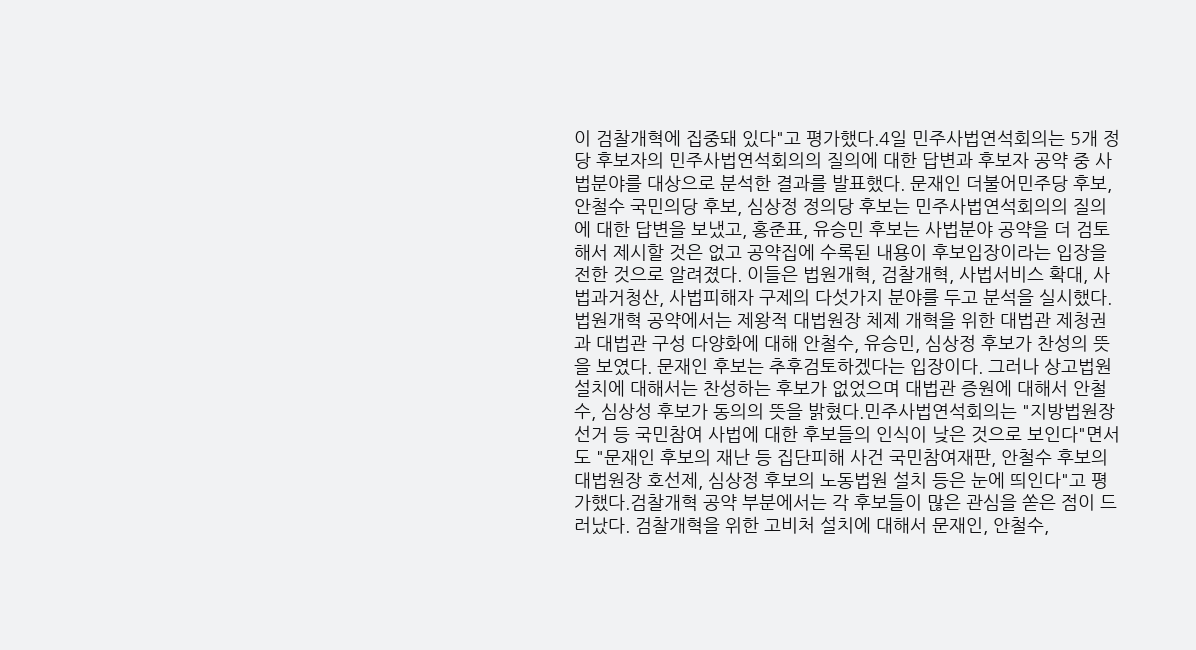이 검찰개혁에 집중돼 있다"고 평가했다.4일 민주사법연석회의는 5개 정당 후보자의 민주사법연석회의의 질의에 대한 답변과 후보자 공약 중 사법분야를 대상으로 분석한 결과를 발표했다. 문재인 더불어민주당 후보, 안철수 국민의당 후보, 심상정 정의당 후보는 민주사법연석회의의 질의에 대한 답변을 보냈고, 홍준표, 유승민 후보는 사법분야 공약을 더 검토해서 제시할 것은 없고 공약집에 수록된 내용이 후보입장이라는 입장을 전한 것으로 알려졌다. 이들은 법원개혁, 검찰개혁, 사법서비스 확대, 사법과거청산, 사법피해자 구제의 다섯가지 분야를 두고 분석을 실시했다.법원개혁 공약에서는 제왕적 대법원장 체제 개혁을 위한 대법관 제청권과 대법관 구성 다양화에 대해 안철수, 유승민, 심상정 후보가 찬성의 뜻을 보였다. 문재인 후보는 추후검토하겠다는 입장이다. 그러나 상고법원 설치에 대해서는 찬성하는 후보가 없었으며 대법관 증원에 대해서 안철수, 심상성 후보가 동의의 뜻을 밝혔다.민주사법연석회의는 "지방법원장 선거 등 국민참여 사법에 대한 후보들의 인식이 낮은 것으로 보인다"면서도 "문재인 후보의 재난 등 집단피해 사건 국민참여재판, 안철수 후보의 대법원장 호선제, 심상정 후보의 노동법원 설치 등은 눈에 띄인다"고 평가했다.검찰개혁 공약 부분에서는 각 후보들이 많은 관심을 쏟은 점이 드러났다. 검찰개혁을 위한 고비처 설치에 대해서 문재인, 안철수,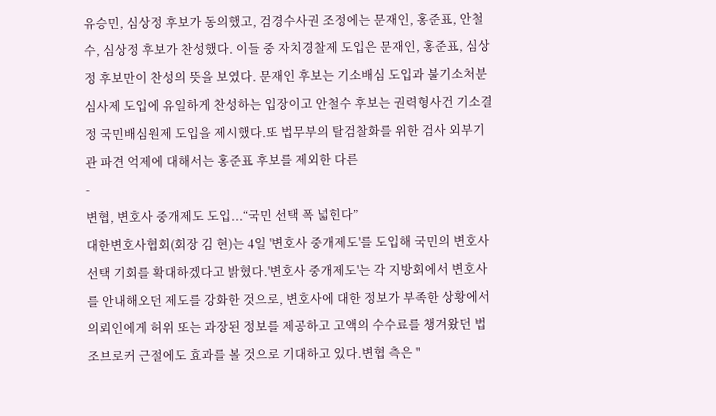유승민, 심상정 후보가 동의했고, 검경수사권 조정에는 문재인, 홍준표, 안철수, 심상정 후보가 찬성했다. 이들 중 자치경찰제 도입은 문재인, 홍준표, 심상정 후보만이 찬성의 뜻을 보였다. 문재인 후보는 기소배심 도입과 불기소처분 심사제 도입에 유일하게 찬성하는 입장이고 안철수 후보는 권력형사건 기소결정 국민배심원제 도입을 제시했다.또 법무부의 탈검찰화를 위한 검사 외부기관 파견 억제에 대해서는 홍준표 후보를 제외한 다른
-
변협, 변호사 중개제도 도입...“국민 선택 폭 넓힌다”
대한변호사협회(회장 김 현)는 4일 '변호사 중개제도'를 도입해 국민의 변호사 선택 기회를 확대하겠다고 밝혔다.'변호사 중개제도'는 각 지방회에서 변호사를 안내해오던 제도를 강화한 것으로, 변호사에 대한 정보가 부족한 상황에서 의뢰인에게 허위 또는 과장된 정보를 제공하고 고액의 수수료를 챙겨왔던 법조브로커 근절에도 효과를 볼 것으로 기대하고 있다.변협 측은 "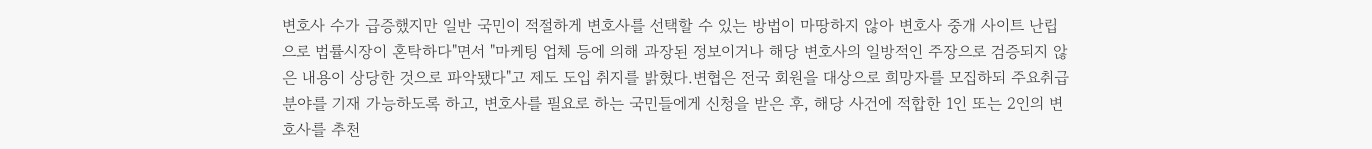변호사 수가 급증했지만 일반 국민이 적절하게 변호사를 선택할 수 있는 방법이 마땅하지 않아 변호사 중개 사이트 난립으로 법률시장이 혼탁하다"면서 "마케팅 업체 등에 의해 과장된 정보이거나 해당 변호사의 일방적인 주장으로 검증되지 않은 내용이 상당한 것으로 파악됐다"고 제도 도입 취지를 밝혔다.변협은 전국 회원을 대상으로 희망자를 모집하되 주요취급 분야를 기재 가능하도록 하고, 변호사를 필요로 하는 국민들에게 신청을 받은 후, 해당 사건에 적합한 1인 또는 2인의 변호사를 추천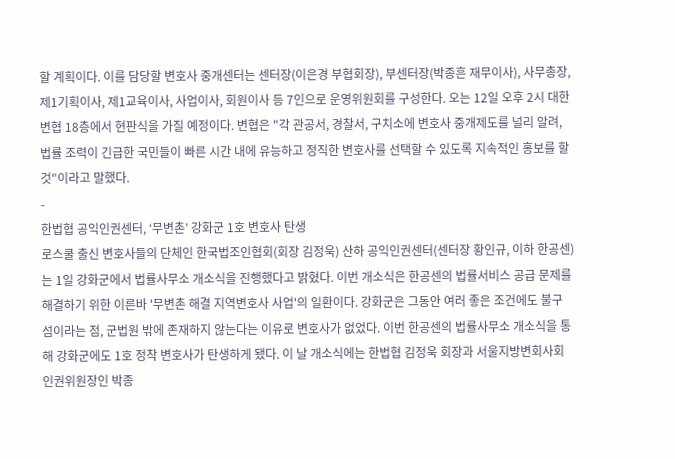할 계획이다. 이를 담당할 변호사 중개센터는 센터장(이은경 부협회장), 부센터장(박종흔 재무이사), 사무총장, 제1기획이사, 제1교육이사, 사업이사, 회원이사 등 7인으로 운영위원회를 구성한다. 오는 12일 오후 2시 대한변협 18층에서 현판식을 가질 예정이다. 변협은 "각 관공서, 경찰서, 구치소에 변호사 중개제도를 널리 알려, 법률 조력이 긴급한 국민들이 빠른 시간 내에 유능하고 정직한 변호사를 선택할 수 있도록 지속적인 홍보를 할 것"이라고 말했다.
-
한법협 공익인권센터, ‘무변촌’ 강화군 1호 변호사 탄생
로스쿨 출신 변호사들의 단체인 한국법조인협회(회장 김정욱) 산하 공익인권센터(센터장 황인규, 이하 한공센)는 1일 강화군에서 법률사무소 개소식을 진행했다고 밝혔다. 이번 개소식은 한공센의 법률서비스 공급 문제를 해결하기 위한 이른바 '무변촌 해결 지역변호사 사업'의 일환이다. 강화군은 그동안 여러 좋은 조건에도 불구 섬이라는 점, 군법원 밖에 존재하지 않는다는 이유로 변호사가 없었다. 이번 한공센의 법률사무소 개소식을 통해 강화군에도 1호 정착 변호사가 탄생하게 됐다. 이 날 개소식에는 한법협 김정욱 회장과 서울지방변회사회 인권위원장인 박종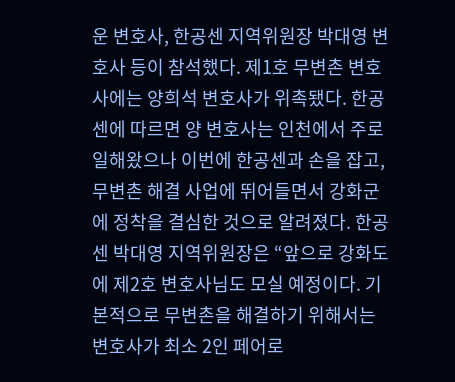운 변호사, 한공센 지역위원장 박대영 변호사 등이 참석했다. 제1호 무변촌 변호사에는 양희석 변호사가 위촉됐다. 한공센에 따르면 양 변호사는 인천에서 주로 일해왔으나 이번에 한공센과 손을 잡고, 무변촌 해결 사업에 뛰어들면서 강화군에 정착을 결심한 것으로 알려졌다. 한공센 박대영 지역위원장은 “앞으로 강화도에 제2호 변호사님도 모실 예정이다. 기본적으로 무변촌을 해결하기 위해서는 변호사가 최소 2인 페어로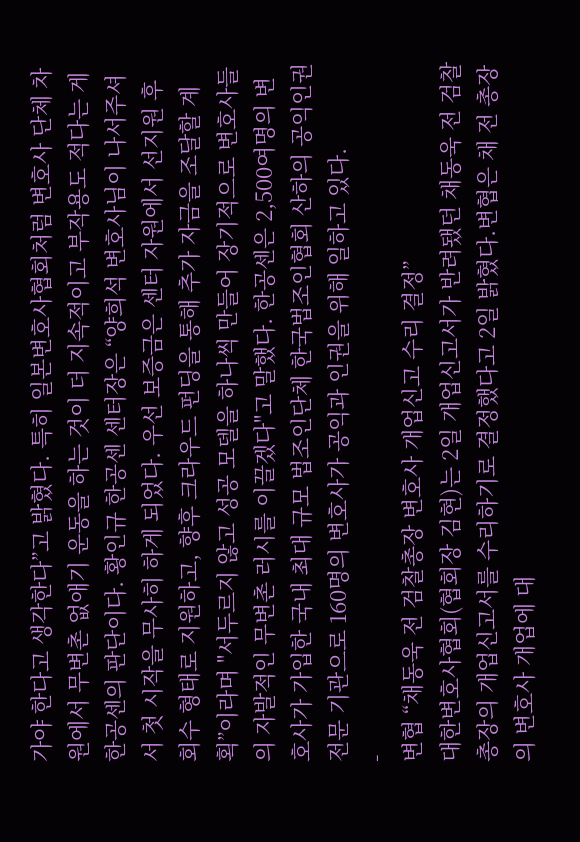가야 한다고 생각한다”고 밝혔다. 특히 일본변호사협회처럼 변호사 단체 차원에서 무변촌 없애기 운동을 하는 것이 더 지속적이고 부작용도 적다는 게 한공센의 판단이다. 황인규 한공센 센터장은 “양희석 변호사님이 나서주셔서 첫 시작을 무사히 하게 되었다. 우선 보증금은 센터 자원에서 선지원 후회수 형태로 지원하고, 향후 크라우드 펀딩을 통해 추가 자금을 조달할 계획”이라며 "서두르지 않고 성공 모델을 하나씩 만들어 장기적으로 변호사들의 자발적인 무변촌 러시를 이끌겠다"고 말했다. 한공센은 2,500여명의 변호사가 가입한 국내 최대 규모 법조인단체 한국법조인협회 산하의 공익인권 전문 기관으로 160명의 변호사가 공익과 인권을 위해 일하고 있다.
-
변협 “채동욱 전 검찰총장 변호사 개업신고 수리 결정”
대한변호사협회(협회장 김현)는 2일 개업신고서가 반려됐던 채동욱 전 검찰총장의 개업신고서를 수리하기로 결정했다고 2일 밝혔다.변협은 채 전 총장의 변호사 개업에 대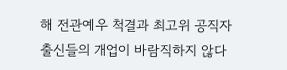해 전관예우 척결과 최고위 공직자 출신들의 개업이 바람직하지 않다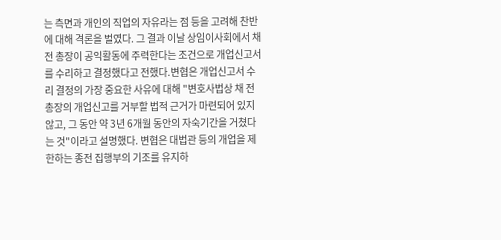는 측면과 개인의 직업의 자유라는 점 등을 고려해 찬반에 대해 격론을 벌였다. 그 결과 이날 상임이사회에서 채 전 총장이 공익활동에 주력한다는 조건으로 개업신고서를 수리하고 결정했다고 전했다.변협은 개업신고서 수리 결정의 가장 중요한 사유에 대해 "변호사법상 채 전 총장의 개업신고를 거부할 법적 근거가 마련되어 있지 않고, 그 동안 약 3년 6개월 동안의 자숙기간을 거쳤다는 것"이라고 설명했다. 변협은 대법관 등의 개업을 제한하는 종전 집행부의 기조를 유지하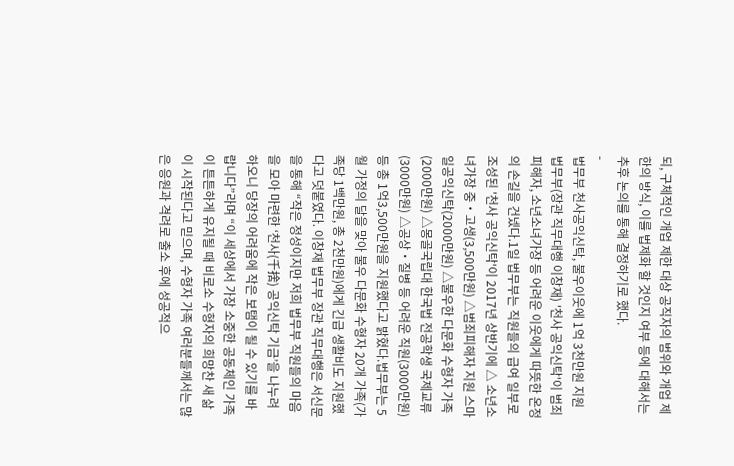되, 구체적인 개업 제한 대상 공직자의 범위와 개업 제한의 방식, 이를 법제화 할 것인지 여부 등에 대해서는 추후 논의를 통해 결정하기로 했다.
-
법무부 천사공익신탁, 불우이웃에 1억 3천만원 지원
법무부(장관 직무대행 이창재) '천사 공익신탁'이 범죄피해자, 소년소녀가장 등 어려운 이웃에게 따뜻한 온정의 손길을 건넸다.1일 법무부는 직원들의 급여 일부로 조성된 '천사 공익신탁'이 2017년 상반기에 △ 소년소녀가장 중‧고생(3,500만원) △범죄피해자 지원 스마일공익신탁(2000만원) △불우한 다문화 수형자 가족(2000만원) △몽골국립대 한국법 전공학생 국제교류(3000만원) △공상‧질병 등 어려운 직원(3000만원) 등 총 1억3,500만원을 지원했다고 밝혔다.법무부는 5월 가정의 달을 맞아 불우 다문화 수형자 20개 가족(가족당 1백만원, 총 2천만원)에게 긴급 생활비도 지원했다고 덧붙였다. 이창재 법무부 장관 직무대행은 서신문을 통해 “작은 정성이지만 저희 법무부 직원들의 마음을 모아 마련한 ‘천사(千捨) 공익신탁 기금’을 나누려 하오니 당장의 어려움에 작은 보탬이 될 수 있기를 바랍니다”라며 “이 세상에서 가장 소중한 공동체인 가족이 튼튼하게 유지될 때 비로소 수형자의 희망찬 새 삶이 시작된다고 믿으며, 수형자 가족 여러분들께서는 많은 응원과 격려로 출소 후에 성공적으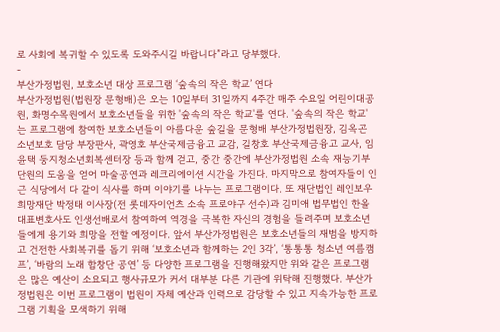로 사회에 복귀할 수 있도록 도와주시길 바랍니다”라고 당부했다.
-
부산가정법원, 보호소년 대상 프로그램 ‘숲속의 작은 학교’ 연다
부산가정법원(법원장 문형배)은 오는 10일부터 31일까지 4주간 매주 수요일 어린이대공원, 화명수목원에서 보호소년들을 위한 '숲속의 작은 학교'를 연다. '숲속의 작은 학교'는 프로그램에 참여한 보호소년들이 아름다운 숲길을 문형배 부산가정법원장, 김옥곤 소년보호 담당 부장판사, 곽영호 부산국제금융고 교감, 길창호 부산국제금융고 교사, 임윤택 둥지청소년회복센터장 등과 함께 걷고, 중간 중간에 부산가정법원 소속 재능기부단원의 도움을 얻어 마술공연과 레크리에이션 시간을 가진다. 마지막으로 참여자들이 인근 식당에서 다 같이 식사를 하며 이야기를 나누는 프로그램이다. 또 재단법인 레인보우희망재단 박정태 이사장(전 롯데자이언츠 소속 프로야구 선수)과 김미애 법무법인 한올 대표변호사도 인생선배로서 참여하여 역경을 극복한 자신의 경험을 들려주며 보호소년들에게 용기와 희망을 전할 예정이다. 앞서 부산가정법원은 보호소년들의 재범을 방지하고 건전한 사회복귀를 돕기 위해 ‘보호소년과 함께하는 2인 3각’, ‘통통통 청소년 여름캠프’, ‘바람의 노래 합창단 공연’ 등 다양한 프로그램을 진행해왔지만 위와 같은 프로그램은 많은 예산이 소요되고 행사규모가 커서 대부분 다른 기관에 위탁해 진행했다. 부산가정법원은 이번 프로그램이 법원이 자체 예산과 인력으로 감당할 수 있고 지속가능한 프로그램 기획을 모색하기 위해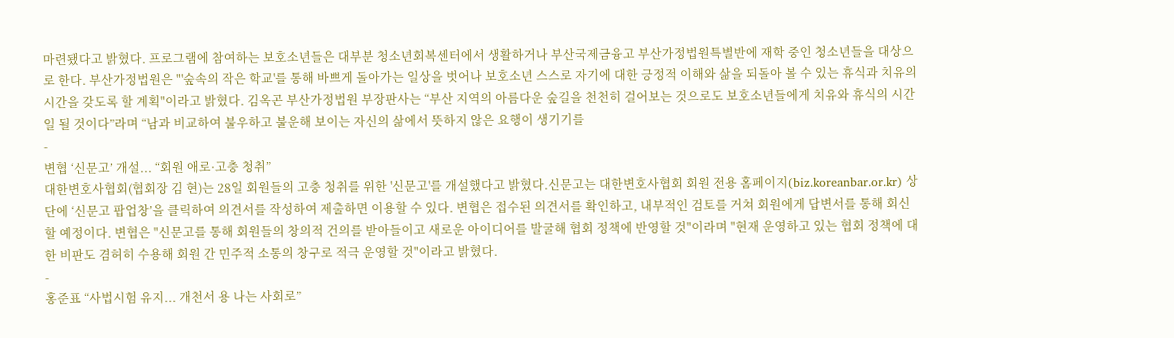마련됐다고 밝혔다. 프로그램에 참여하는 보호소년들은 대부분 청소년회복센터에서 생활하거나 부산국제금융고 부산가정법원특별반에 재학 중인 청소년들을 대상으로 한다. 부산가정법원은 "'숲속의 작은 학교'를 통해 바쁘게 돌아가는 일상을 벗어나 보호소년 스스로 자기에 대한 긍정적 이해와 삶을 되돌아 볼 수 있는 휴식과 치유의 시간을 갖도록 할 계획"이라고 밝혔다. 김옥곤 부산가정법원 부장판사는 “부산 지역의 아름다운 숲길을 천천히 걸어보는 것으로도 보호소년들에게 치유와 휴식의 시간일 될 것이다”라며 “남과 비교하여 불우하고 불운해 보이는 자신의 삶에서 뜻하지 않은 요행이 생기기를
-
변협 ‘신문고’ 개설... “회원 애로·고충 청취”
대한변호사협회(협회장 김 현)는 28일 회원들의 고충 청취를 위한 '신문고'를 개설했다고 밝혔다.신문고는 대한변호사협회 회원 전용 홈페이지(biz.koreanbar.or.kr) 상단에 ‘신문고 팝업창’을 클릭하여 의견서를 작성하여 제출하면 이용할 수 있다. 변협은 접수된 의견서를 확인하고, 내부적인 검토를 거쳐 회원에게 답변서를 통해 회신할 예정이다. 변협은 "신문고를 통해 회원들의 창의적 건의를 받아들이고 새로운 아이디어를 발굴해 협회 정책에 반영할 것"이라며 "현재 운영하고 있는 협회 정책에 대한 비판도 겸허히 수용해 회원 간 민주적 소통의 창구로 적극 운영할 것"이라고 밝혔다.
-
홍준표 “사법시험 유지... 개천서 용 나는 사회로”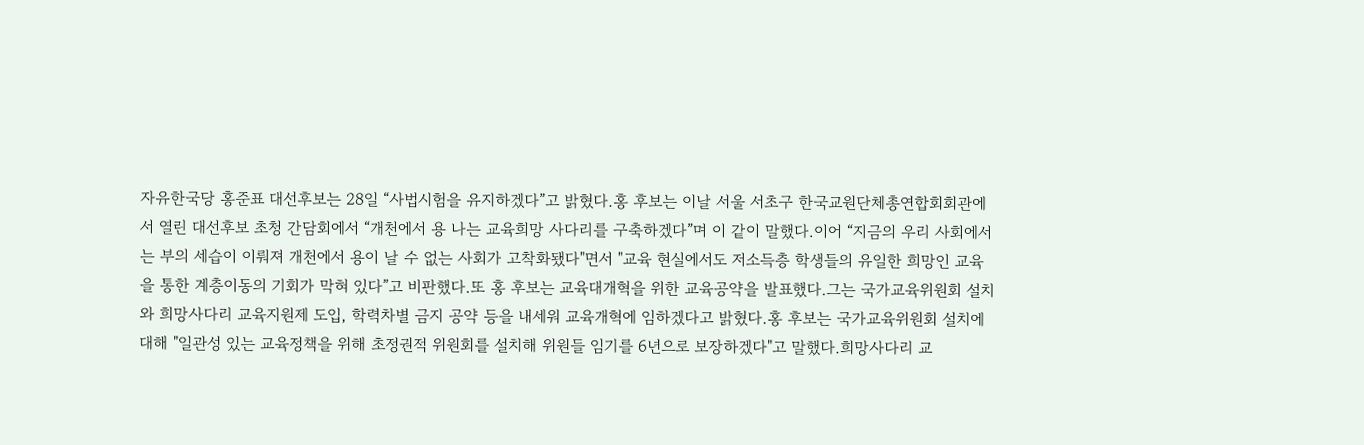자유한국당 홍준표 대선후보는 28일 “사법시험을 유지하겠다”고 밝혔다.홍 후보는 이날 서울 서초구 한국교원단체총연합회회관에서 열린 대선후보 초청 간담회에서 “개천에서 용 나는 교육희망 사다리를 구축하겠다”며 이 같이 말했다.이어 “지금의 우리 사회에서는 부의 세습이 이뤄져 개천에서 용이 날 수 없는 사회가 고착화됐다"면서 "교육 현실에서도 저소득층 학생들의 유일한 희망인 교육을 통한 계층이동의 기회가 막혀 있다”고 비판했다.또 홍 후보는 교육대개혁을 위한 교육공약을 발표했다.그는 국가교육위원회 설치와 희망사다리 교육지원제 도입, 학력차별 금지 공약 등을 내세워 교육개혁에 임하겠다고 밝혔다.홍 후보는 국가교육위원회 설치에 대해 "일관성 있는 교육정책을 위해 초정권적 위원회를 설치해 위원들 임기를 6년으로 보장하겠다"고 말했다.희망사다리 교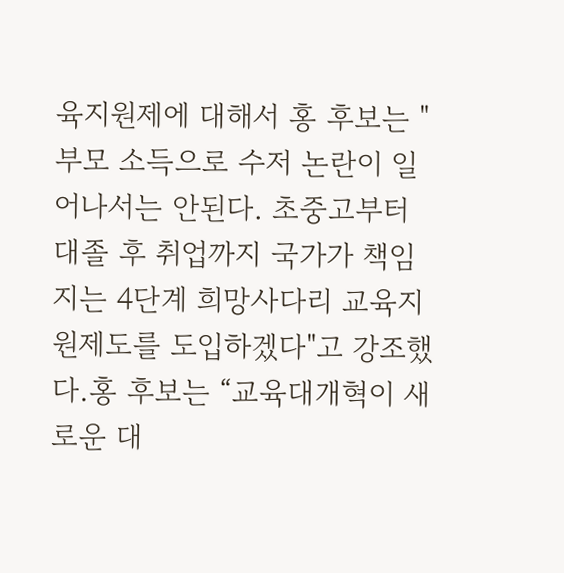육지원제에 대해서 홍 후보는 "부모 소득으로 수저 논란이 일어나서는 안된다. 초중고부터 대졸 후 취업까지 국가가 책임지는 4단계 희망사다리 교육지원제도를 도입하겠다"고 강조했다.홍 후보는 “교육대개혁이 새로운 대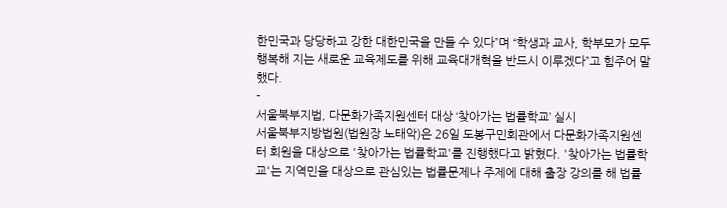한민국과 당당하고 강한 대한민국을 만들 수 있다”며 “학생과 교사, 학부모가 모두 행복해 지는 새로운 교육제도를 위해 교육대개혁을 반드시 이루겠다”고 힘주어 말했다.
-
서울북부지법, 다문화가족지원센터 대상 ‘찾아가는 법률학교’ 실시
서울북부지방법원(법원장 노태악)은 26일 도봉구민회관에서 다문화가족지원센터 회원을 대상으로 '찾아가는 법률학교'를 진행했다고 밝혔다. '찾아가는 법률학교'는 지역민을 대상으로 관심있는 법률문제나 주제에 대해 출장 강의를 해 법률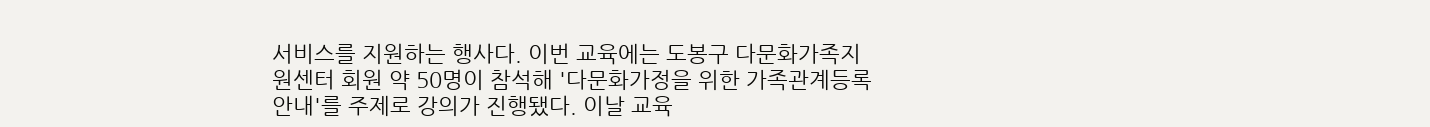서비스를 지원하는 행사다. 이번 교육에는 도봉구 다문화가족지원센터 회원 약 50명이 참석해 '다문화가정을 위한 가족관계등록 안내'를 주제로 강의가 진행됐다. 이날 교육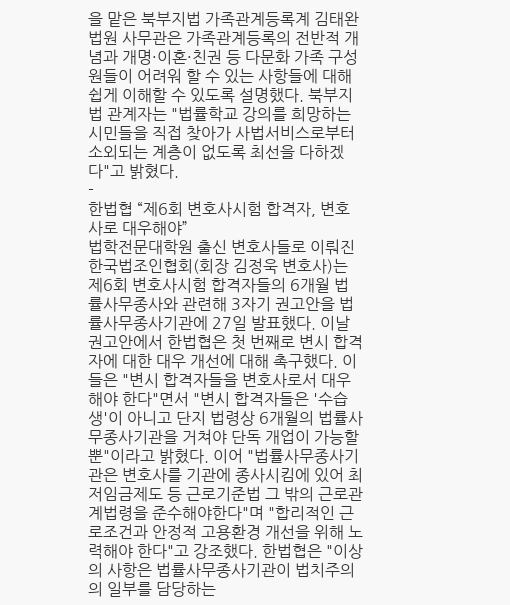을 맡은 북부지법 가족관계등록계 김태완 법원 사무관은 가족관계등록의 전반적 개념과 개명·이혼·친권 등 다문화 가족 구성원들이 어려워 할 수 있는 사항들에 대해 쉽게 이해할 수 있도록 설명했다. 북부지법 관계자는 "법률학교 강의를 희망하는 시민들을 직접 찾아가 사법서비스로부터 소외되는 계층이 없도록 최선을 다하겠다"고 밝혔다.
-
한법협 “제6회 변호사시험 합격자, 변호사로 대우해야”
법학전문대학원 출신 변호사들로 이뤄진 한국법조인협회(회장 김정욱 변호사)는 제6회 변호사시험 합격자들의 6개월 법률사무종사와 관련해 3자기 권고안을 법률사무종사기관에 27일 발표했다. 이날 권고안에서 한법협은 첫 번째로 변시 합격자에 대한 대우 개선에 대해 촉구했다. 이들은 "변시 합격자들을 변호사로서 대우해야 한다"면서 "변시 합격자들은 '수습생'이 아니고 단지 법령상 6개월의 법률사무종사기관을 거쳐야 단독 개업이 가능할 뿐"이라고 밝혔다. 이어 "법률사무종사기관은 변호사를 기관에 종사시킴에 있어 최저임금제도 등 근로기준법 그 밖의 근로관계법령을 준수해야한다"며 "합리적인 근로조건과 안정적 고용환경 개선을 위해 노력해야 한다"고 강조했다. 한법협은 "이상의 사항은 법률사무종사기관이 법치주의의 일부를 담당하는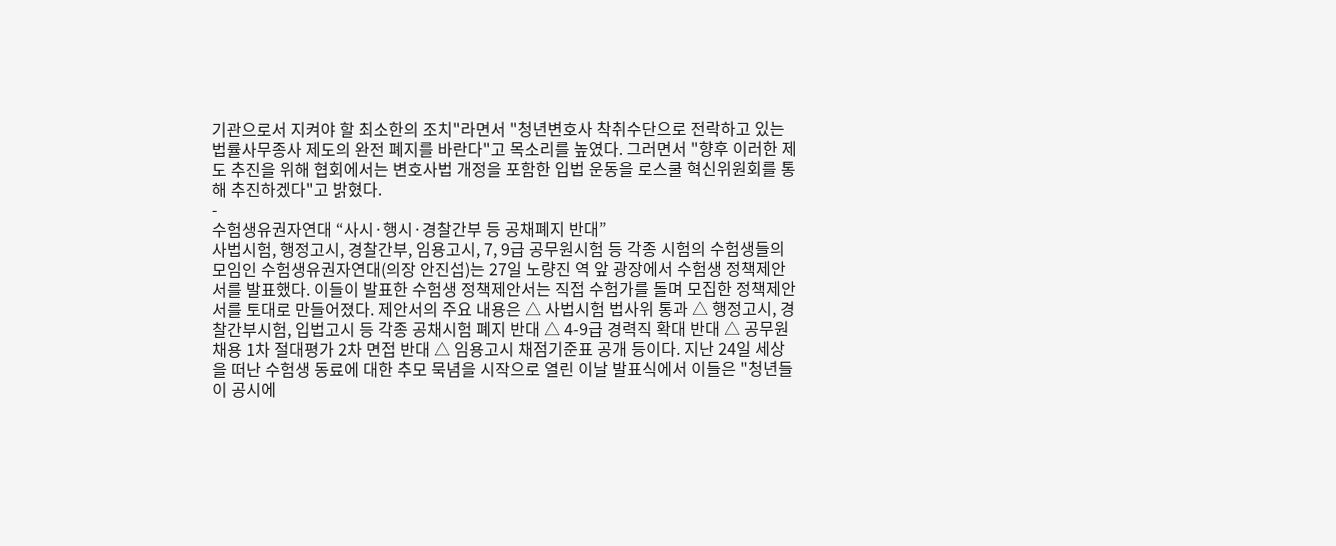기관으로서 지켜야 할 최소한의 조치"라면서 "청년변호사 착취수단으로 전락하고 있는 법률사무종사 제도의 완전 폐지를 바란다"고 목소리를 높였다. 그러면서 "향후 이러한 제도 추진을 위해 협회에서는 변호사법 개정을 포함한 입법 운동을 로스쿨 혁신위원회를 통해 추진하겠다"고 밝혔다.
-
수험생유권자연대 “사시·행시·경찰간부 등 공채폐지 반대”
사법시험, 행정고시, 경찰간부, 임용고시, 7, 9급 공무원시험 등 각종 시험의 수험생들의 모임인 수험생유권자연대(의장 안진섭)는 27일 노량진 역 앞 광장에서 수험생 정책제안서를 발표했다. 이들이 발표한 수험생 정책제안서는 직접 수험가를 돌며 모집한 정책제안서를 토대로 만들어졌다. 제안서의 주요 내용은 △ 사법시험 법사위 통과 △ 행정고시, 경찰간부시험, 입법고시 등 각종 공채시험 폐지 반대 △ 4-9급 경력직 확대 반대 △ 공무원 채용 1차 절대평가 2차 면접 반대 △ 임용고시 채점기준표 공개 등이다. 지난 24일 세상을 떠난 수험생 동료에 대한 추모 묵념을 시작으로 열린 이날 발표식에서 이들은 "청년들이 공시에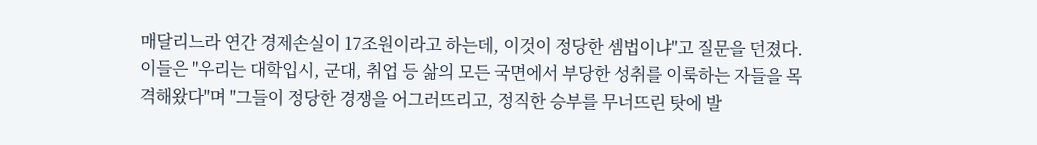매달리느라 연간 경제손실이 17조원이라고 하는데, 이것이 정당한 셈법이냐"고 질문을 던졌다. 이들은 "우리는 대학입시, 군대, 취업 등 삶의 모든 국면에서 부당한 성취를 이룩하는 자들을 목격해왔다"며 "그들이 정당한 경쟁을 어그러뜨리고, 정직한 승부를 무너뜨린 탓에 발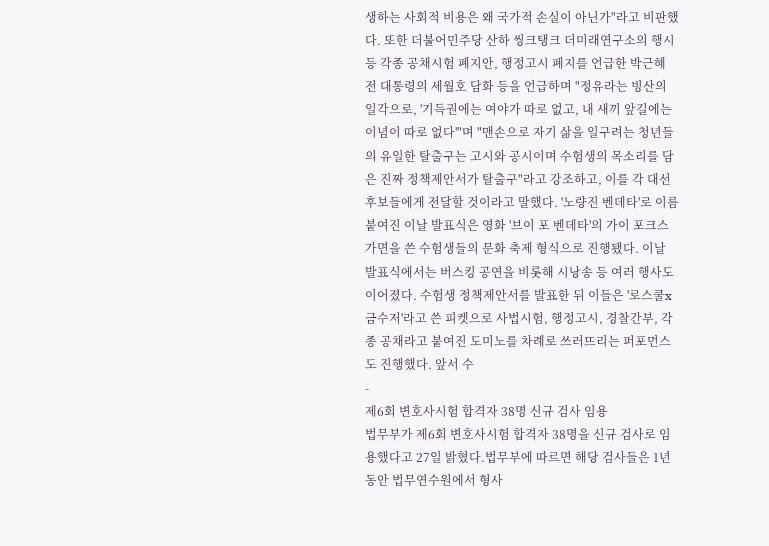생하는 사회적 비용은 왜 국가적 손실이 아닌가"라고 비판했다. 또한 더불어민주당 산하 씽크탱크 더미래연구소의 행시 등 각종 공채시험 폐지안, 행정고시 폐지를 언급한 박근혜 전 대통령의 세월호 담화 등을 언급하며 "정유라는 빙산의 일각으로, '기득권에는 여야가 따로 없고, 내 새끼 앞길에는 이념이 따로 없다'"며 "맨손으로 자기 삶을 일구려는 청년들의 유일한 탈출구는 고시와 공시이며 수험생의 목소리를 담은 진짜 정책제안서가 탈출구"라고 강조하고, 이를 각 대선후보들에게 전달할 것이라고 말했다. '노량진 벤데타'로 이름 붙여진 이날 발표식은 영화 '브이 포 벤데타'의 가이 포크스 가면을 쓴 수험생들의 문화 축제 형식으로 진행됐다. 이날 발표식에서는 버스킹 공연을 비롯해 시낭송 등 여러 행사도 이어졌다. 수험생 정책제안서를 발표한 뒤 이들은 '로스쿨x금수저'라고 쓴 피켓으로 사법시험, 행정고시, 경찰간부, 각종 공채라고 붙여진 도미노를 차례로 쓰러뜨리는 퍼포먼스도 진행했다. 앞서 수
-
제6회 변호사시험 합격자 38명 신규 검사 임용
법무부가 제6회 변호사시험 합격자 38명을 신규 검사로 임용했다고 27일 밝혔다.법무부에 따르면 해당 검사들은 1년 동안 법무연수원에서 형사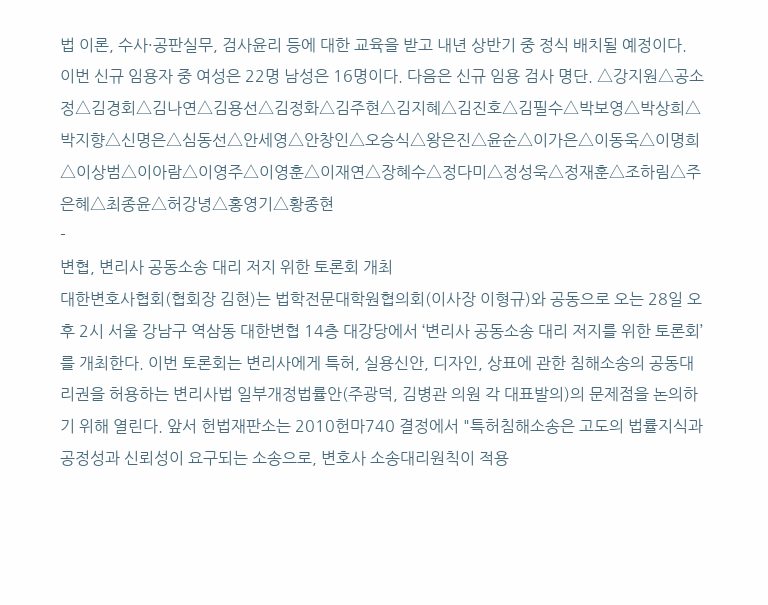법 이론, 수사·공판실무, 검사윤리 등에 대한 교육을 받고 내년 상반기 중 정식 배치될 예정이다. 이번 신규 임용자 중 여성은 22명 남성은 16명이다. 다음은 신규 임용 검사 명단. △강지원△공소정△김경회△김나연△김용선△김정화△김주현△김지혜△김진호△김필수△박보영△박상희△박지향△신명은△심동선△안세영△안창인△오승식△왕은진△윤순△이가은△이동욱△이명희△이상범△이아람△이영주△이영훈△이재연△장혜수△정다미△정성욱△정재훈△조하림△주은혜△최종윤△허강녕△홍영기△황종현
-
변협, 변리사 공동소송 대리 저지 위한 토론회 개최
대한변호사협회(협회장 김현)는 법학전문대학원협의회(이사장 이형규)와 공동으로 오는 28일 오후 2시 서울 강남구 역삼동 대한변협 14층 대강당에서 ‘변리사 공동소송 대리 저지를 위한 토론회’를 개최한다. 이번 토론회는 변리사에게 특허, 실용신안, 디자인, 상표에 관한 침해소송의 공동대리권을 허용하는 변리사법 일부개정법률안(주광덕, 김병관 의원 각 대표발의)의 문제점을 논의하기 위해 열린다. 앞서 헌법재판소는 2010헌마740 결정에서 "특허침해소송은 고도의 법률지식과 공정성과 신뢰성이 요구되는 소송으로, 변호사 소송대리원칙이 적용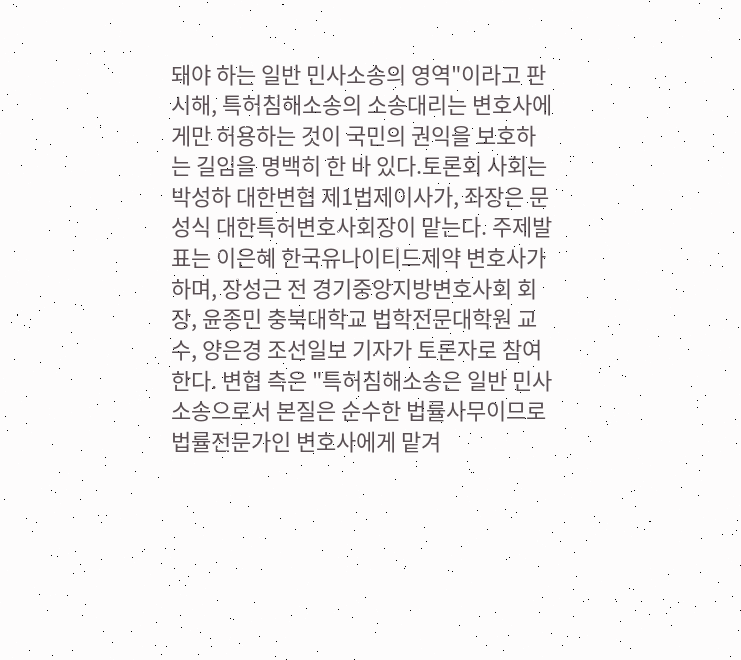돼야 하는 일반 민사소송의 영역"이라고 판시해, 특허침해소송의 소송대리는 변호사에게만 허용하는 것이 국민의 권익을 보호하는 길임을 명백히 한 바 있다.토론회 사회는 박성하 대한변협 제1법제이사가, 좌장은 문성식 대한특허변호사회장이 맡는다. 주제발표는 이은혜 한국유나이티드제약 변호사가 하며, 장성근 전 경기중앙지방변호사회 회장, 윤종민 충북대학교 법학전문대학원 교수, 양은경 조선일보 기자가 토론자로 참여한다. 변협 측은 "특허침해소송은 일반 민사소송으로서 본질은 순수한 법률사무이므로 법률전문가인 변호사에게 맡겨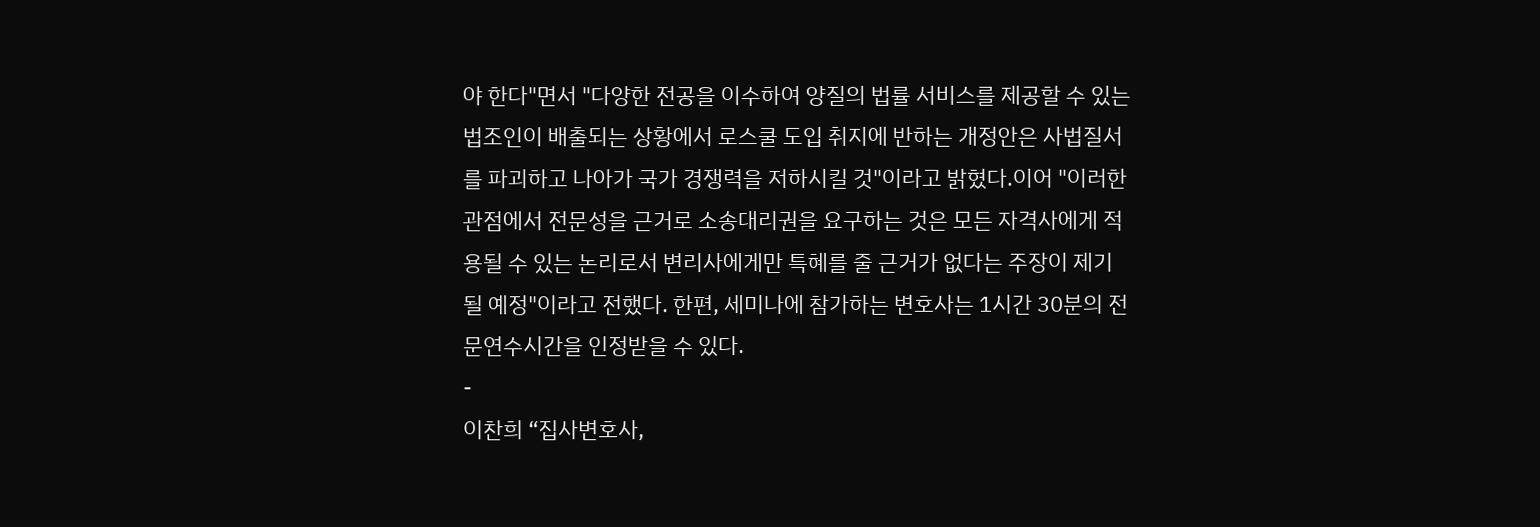야 한다"면서 "다양한 전공을 이수하여 양질의 법률 서비스를 제공할 수 있는 법조인이 배출되는 상황에서 로스쿨 도입 취지에 반하는 개정안은 사법질서를 파괴하고 나아가 국가 경쟁력을 저하시킬 것"이라고 밝혔다.이어 "이러한 관점에서 전문성을 근거로 소송대리권을 요구하는 것은 모든 자격사에게 적용될 수 있는 논리로서 변리사에게만 특혜를 줄 근거가 없다는 주장이 제기될 예정"이라고 전했다. 한편, 세미나에 참가하는 변호사는 1시간 30분의 전문연수시간을 인정받을 수 있다.
-
이찬희 “집사변호사,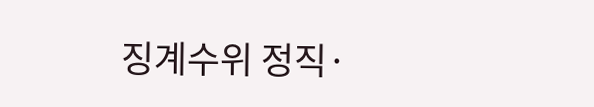징계수위 정직·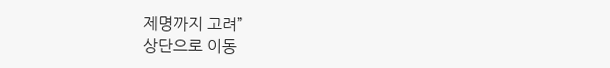제명까지 고려”
상단으로 이동